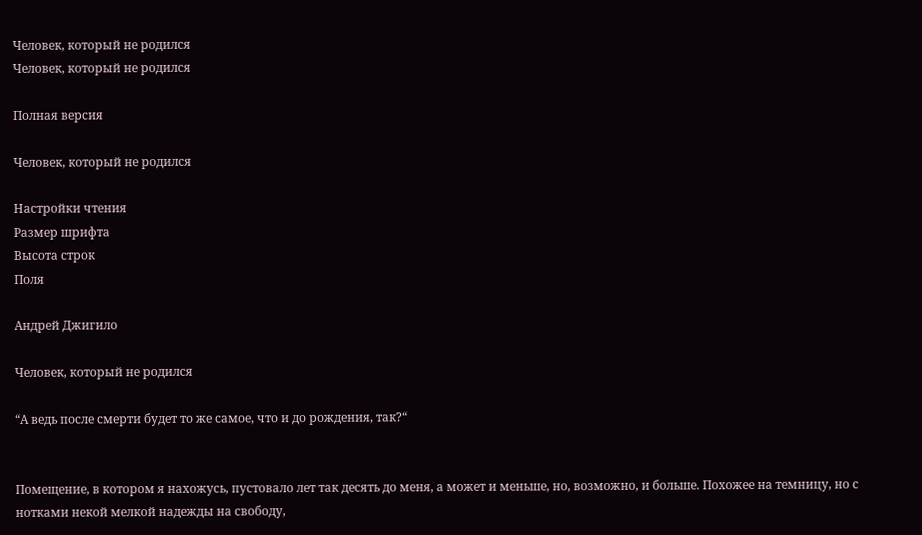Человек, который не родился
Человек, который не родился

Полная версия

Человек, который не родился

Настройки чтения
Размер шрифта
Высота строк
Поля

Андрей Джигило

Человек, который не родился

“А ведь после смерти будет то же самое, что и до рождения, так?“


Помещение, в котором я нахожусь, пустовало лет так десять до меня, а может и меньше, но, возможно, и больше. Похожее на темницу, но с нотками некой мелкой надежды на свободу,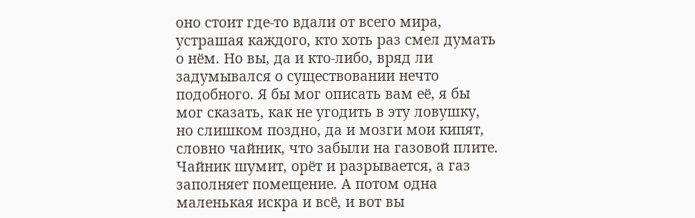оно стоит где-то вдали от всего мира, устрашая каждого, кто хоть раз смел думать о нём. Но вы, да и кто-либо, вряд ли задумывался о существовании нечто подобного. Я бы мог описать вам её, я бы мог сказать, как не угодить в эту ловушку, но слишком поздно, да и мозги мои кипят, словно чайник, что забыли на газовой плите. Чайник шумит, орёт и разрывается, а газ заполняет помещение. А потом одна маленькая искра и всё, и вот вы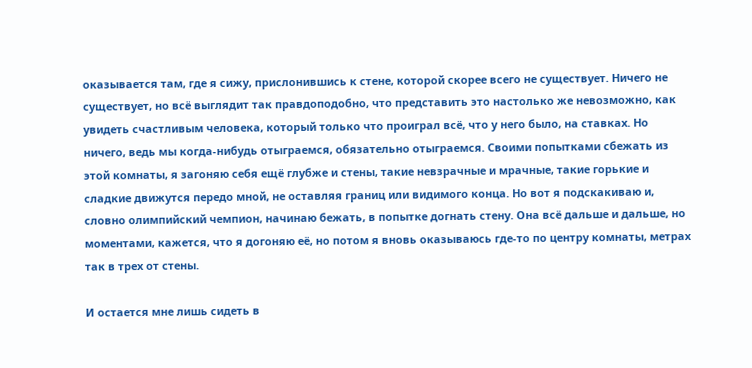оказывается там, где я сижу, прислонившись к стене, которой скорее всего не существует. Ничего не существует, но всё выглядит так правдоподобно, что представить это настолько же невозможно, как увидеть счастливым человека, который только что проиграл всё, что у него было, на ставках. Но ничего, ведь мы когда-нибудь отыграемся, обязательно отыграемся. Своими попытками сбежать из этой комнаты, я загоняю себя ещё глубже и стены, такие невзрачные и мрачные, такие горькие и сладкие движутся передо мной, не оставляя границ или видимого конца. Но вот я подскакиваю и, словно олимпийский чемпион, начинаю бежать, в попытке догнать стену. Она всё дальше и дальше, но моментами, кажется, что я догоняю её, но потом я вновь оказываюсь где-то по центру комнаты, метрах так в трех от стены.

И остается мне лишь сидеть в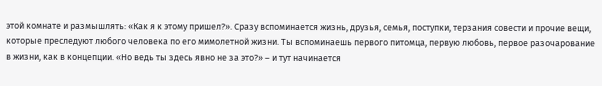этой комнате и размышлять: «Как я к этому пришел?». Сразу вспоминается жизнь, друзья, семья, поступки, терзания совести и прочие вещи, которые преследуют любого человека по его мимолетной жизни. Ты вспоминаешь первого питомца, первую любовь, первое разочарование в жизни, как в концепции. «Но ведь ты здесь явно не за это?» – и тут начинается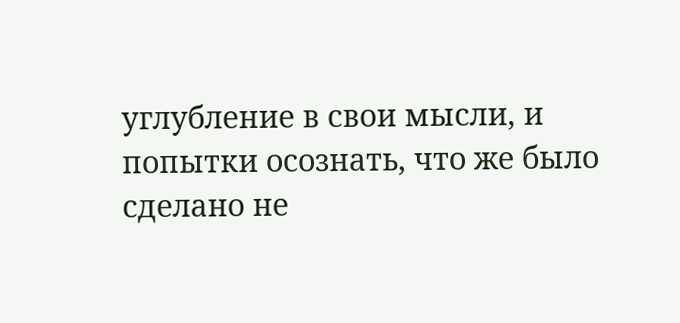углубление в свои мысли, и попытки осознать, что же было сделано не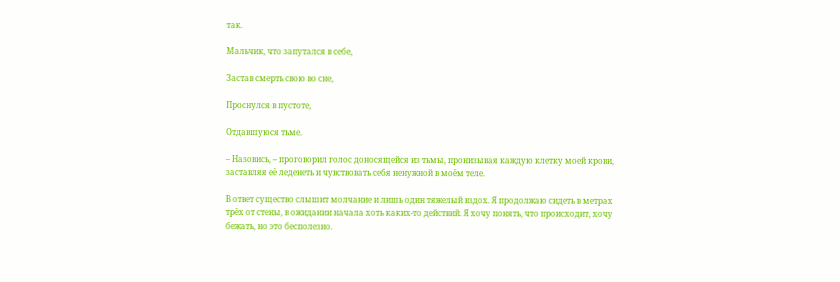так.

Мальчик, что запутался в себе,

Застав смерть свою во сне,

Проснулся в пустоте,

Отдавшуюся тьме.

– Назовись, – проговорил голос доносящейся из тьмы, пронизывая каждую клетку моей крови, заставляя её леденеть и чувствовать себя ненужной в моём теле.

В ответ существо слышит молчание и лишь один тяжелый вздох. Я продолжаю сидеть в метрах трёх от стены, в ожидании начала хоть каких-то действий. Я хочу понять, что происходит, хочу бежать, но это бесполезно.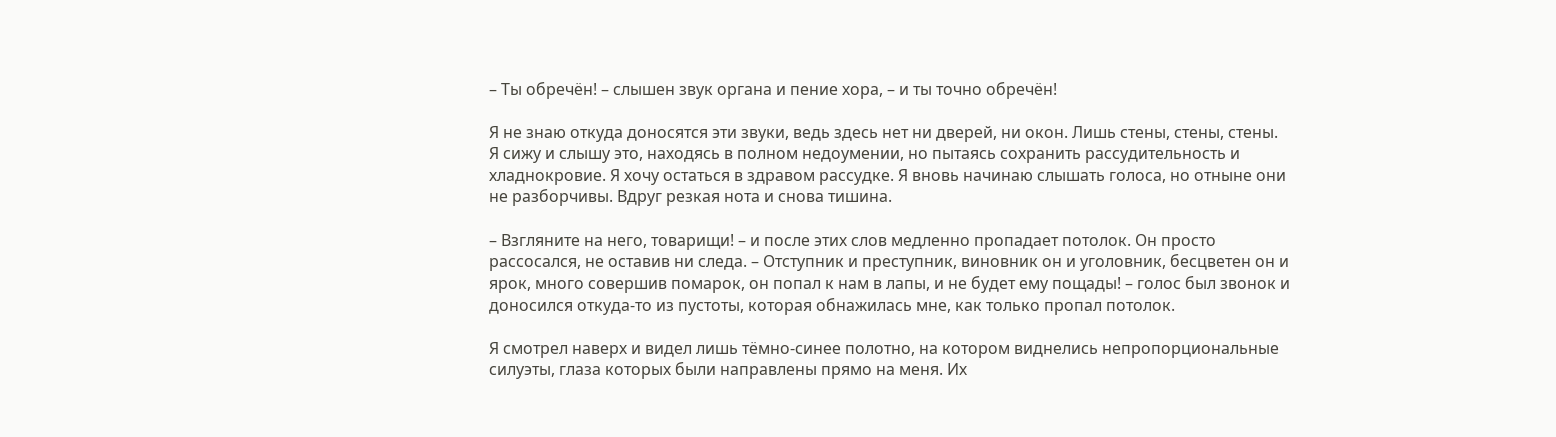– Ты обречён! – слышен звук органа и пение хора, – и ты точно обречён!

Я не знаю откуда доносятся эти звуки, ведь здесь нет ни дверей, ни окон. Лишь стены, стены, стены. Я сижу и слышу это, находясь в полном недоумении, но пытаясь сохранить рассудительность и хладнокровие. Я хочу остаться в здравом рассудке. Я вновь начинаю слышать голоса, но отныне они не разборчивы. Вдруг резкая нота и снова тишина.

– Взгляните на него, товарищи! – и после этих слов медленно пропадает потолок. Он просто рассосался, не оставив ни следа. – Отступник и преступник, виновник он и уголовник, бесцветен он и ярок, много совершив помарок, он попал к нам в лапы, и не будет ему пощады! – голос был звонок и доносился откуда-то из пустоты, которая обнажилась мне, как только пропал потолок.

Я смотрел наверх и видел лишь тёмно-синее полотно, на котором виднелись непропорциональные силуэты, глаза которых были направлены прямо на меня. Их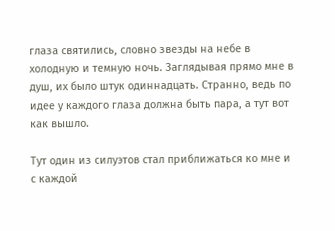глаза святились, словно звезды на небе в холодную и темную ночь. Заглядывая прямо мне в душ, их было штук одиннадцать. Странно, ведь по идее у каждого глаза должна быть пара, а тут вот как вышло.

Тут один из силуэтов стал приближаться ко мне и с каждой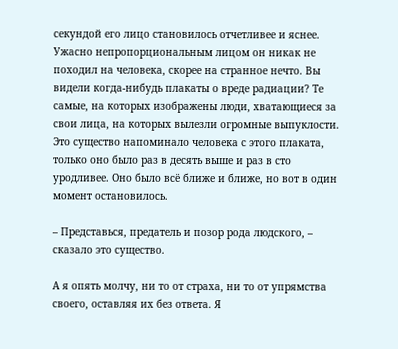секундой его лицо становилось отчетливее и яснее. Ужасно непропорциональным лицом он никак не походил на человека, скорее на странное нечто. Вы видели когда-нибудь плакаты о вреде радиации? Те самые, на которых изображены люди, хватающиеся за свои лица, на которых вылезли огромные выпуклости. Это существо напоминало человека с этого плаката, только оно было раз в десять выше и раз в сто уродливее. Оно было всё ближе и ближе, но вот в один момент остановилось.

– Представься, предатель и позор рода людского, – сказало это существо.

А я опять молчу, ни то от страха, ни то от упрямства своего, оставляя их без ответа. Я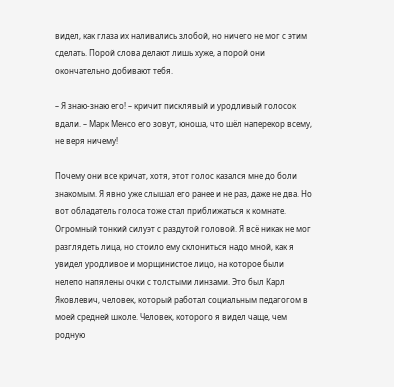видел, как глаза их наливались злобой, но ничего не мог с этим сделать. Порой слова делают лишь хуже, а порой они окончательно добивают тебя.

– Я знаю-знаю его! – кричит писклявый и уродливый голосок вдали. – Марк Менсо его зовут, юноша, что шёл наперекор всему, не веря ничему!

Почему они все кричат, хотя, этот голос казался мне до боли знакомым. Я явно уже слышал его ранее и не раз, даже не два. Но вот обладатель голоса тоже стал приближаться к комнате. Огромный тонкий силуэт с раздутой головой. Я всё никак не мог разглядеть лица, но стоило ему склониться надо мной, как я увидел уродливое и морщинистое лицо, на которое были нелепо напялены очки с толстыми линзами. Это был Карл Яковлевич, человек, который работал социальным педагогом в моей средней школе. Человек, которого я видел чаще, чем родную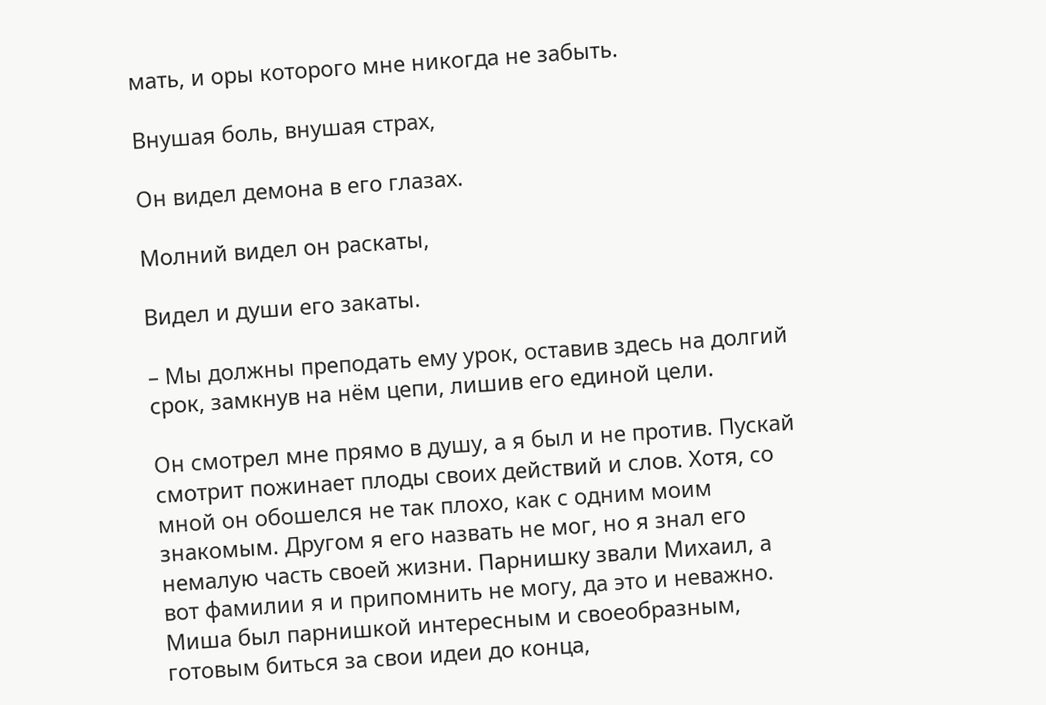мать, и оры которого мне никогда не забыть.

Внушая боль, внушая страх,

Он видел демона в его глазах.

Молний видел он раскаты,

Видел и души его закаты.

– Мы должны преподать ему урок, оставив здесь на долгий срок, замкнув на нём цепи, лишив его единой цели.

Он смотрел мне прямо в душу, а я был и не против. Пускай смотрит пожинает плоды своих действий и слов. Хотя, со мной он обошелся не так плохо, как с одним моим знакомым. Другом я его назвать не мог, но я знал его немалую часть своей жизни. Парнишку звали Михаил, а вот фамилии я и припомнить не могу, да это и неважно. Миша был парнишкой интересным и своеобразным, готовым биться за свои идеи до конца,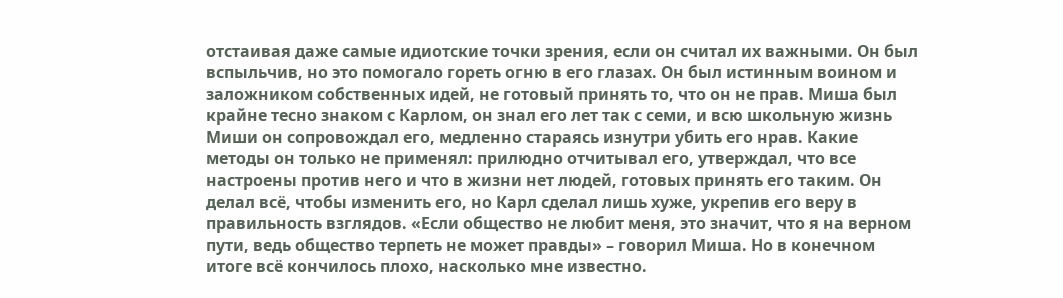отстаивая даже самые идиотские точки зрения, если он считал их важными. Он был вспыльчив, но это помогало гореть огню в его глазах. Он был истинным воином и заложником собственных идей, не готовый принять то, что он не прав. Миша был крайне тесно знаком с Карлом, он знал его лет так с семи, и всю школьную жизнь Миши он сопровождал его, медленно стараясь изнутри убить его нрав. Какие методы он только не применял: прилюдно отчитывал его, утверждал, что все настроены против него и что в жизни нет людей, готовых принять его таким. Он делал всё, чтобы изменить его, но Карл сделал лишь хуже, укрепив его веру в правильность взглядов. «Если общество не любит меня, это значит, что я на верном пути, ведь общество терпеть не может правды» – говорил Миша. Но в конечном итоге всё кончилось плохо, насколько мне известно.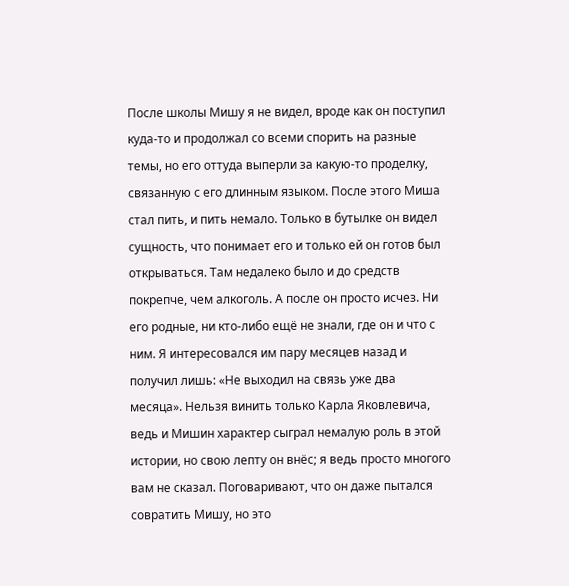После школы Мишу я не видел, вроде как он поступил куда-то и продолжал со всеми спорить на разные темы, но его оттуда выперли за какую-то проделку, связанную с его длинным языком. После этого Миша стал пить, и пить немало. Только в бутылке он видел сущность, что понимает его и только ей он готов был открываться. Там недалеко было и до средств покрепче, чем алкоголь. А после он просто исчез. Ни его родные, ни кто-либо ещё не знали, где он и что с ним. Я интересовался им пару месяцев назад и получил лишь: «Не выходил на связь уже два месяца». Нельзя винить только Карла Яковлевича, ведь и Мишин характер сыграл немалую роль в этой истории, но свою лепту он внёс; я ведь просто многого вам не сказал. Поговаривают, что он даже пытался совратить Мишу, но это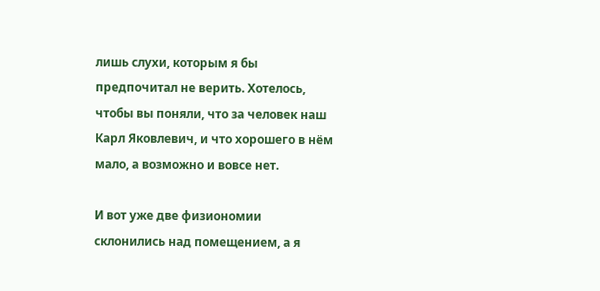лишь слухи, которым я бы предпочитал не верить. Хотелось, чтобы вы поняли, что за человек наш Карл Яковлевич, и что хорошего в нём мало, а возможно и вовсе нет.

И вот уже две физиономии склонились над помещением, а я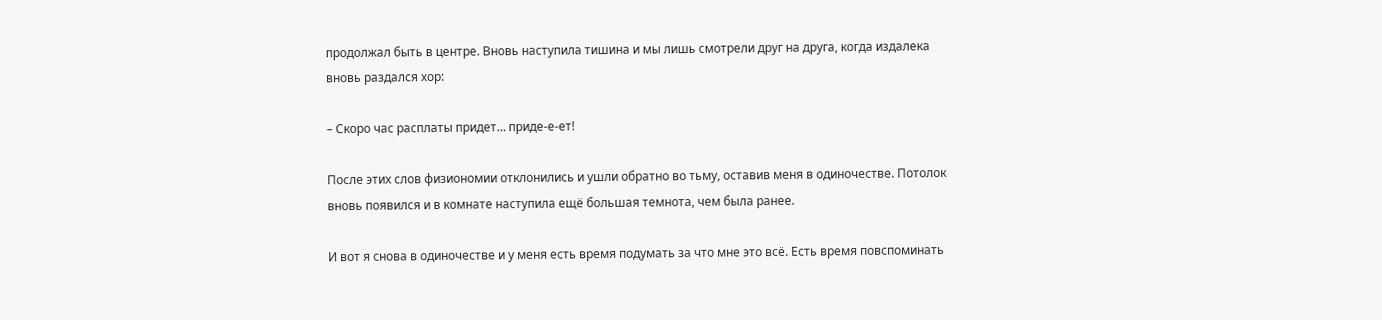продолжал быть в центре. Вновь наступила тишина и мы лишь смотрели друг на друга, когда издалека вновь раздался хор:

– Скоро час расплаты придет… приде-е-ет!

После этих слов физиономии отклонились и ушли обратно во тьму, оставив меня в одиночестве. Потолок вновь появился и в комнате наступила ещё большая темнота, чем была ранее.

И вот я снова в одиночестве и у меня есть время подумать за что мне это всё. Есть время повспоминать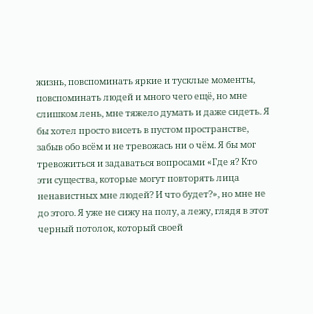жизнь, повспоминать яркие и тусклые моменты, повспоминать людей и много чего ещё, но мне слишком лень, мне тяжело думать и даже сидеть. Я бы хотел просто висеть в пустом пространстве, забыв обо всём и не тревожась ни о чём. Я бы мог тревожиться и задаваться вопросами «Где я? Кто эти существа, которые могут повторять лица ненавистных мне людей? И что будет?», но мне не до этого. Я уже не сижу на полу, а лежу, глядя в этот черный потолок, который своей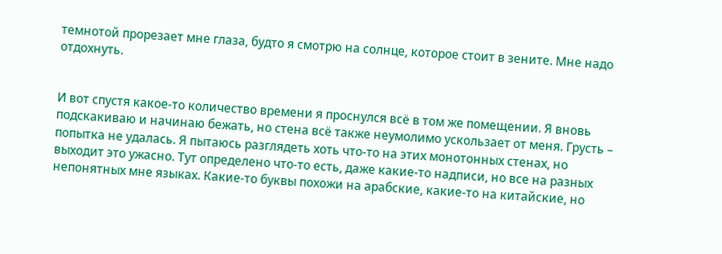темнотой прорезает мне глаза, будто я смотрю на солнце, которое стоит в зените. Мне надо отдохнуть.


И вот спустя какое-то количество времени я проснулся всё в том же помещении. Я вновь подскакиваю и начинаю бежать, но стена всё также неумолимо ускользает от меня. Грусть – попытка не удалась. Я пытаюсь разглядеть хоть что-то на этих монотонных стенах, но выходит это ужасно. Тут определено что-то есть, даже какие-то надписи, но все на разных непонятных мне языках. Какие-то буквы похожи на арабские, какие-то на китайские, но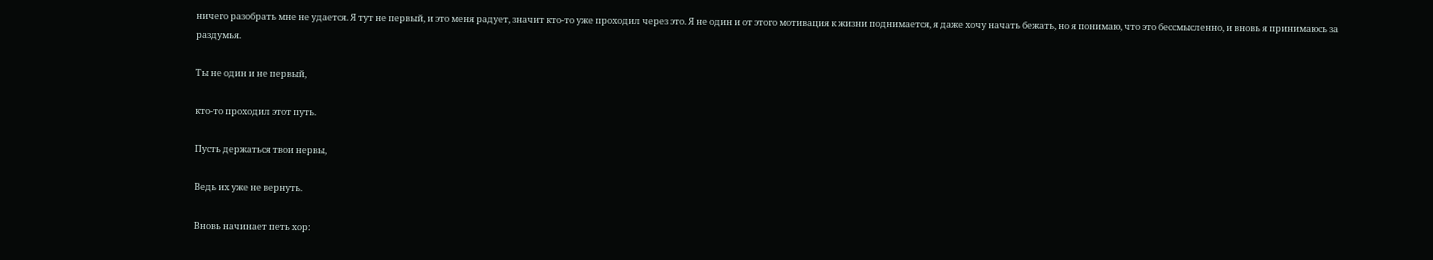ничего разобрать мне не удается. Я тут не первый, и это меня радует, значит кто-то уже проходил через это. Я не один и от этого мотивация к жизни поднимается, я даже хочу начать бежать, но я понимаю, что это бессмысленно, и вновь я принимаюсь за раздумья.

Ты не один и не первый,

кто-то проходил этот путь.

Пусть держаться твои нервы,

Ведь их уже не вернуть.

Вновь начинает петь хор: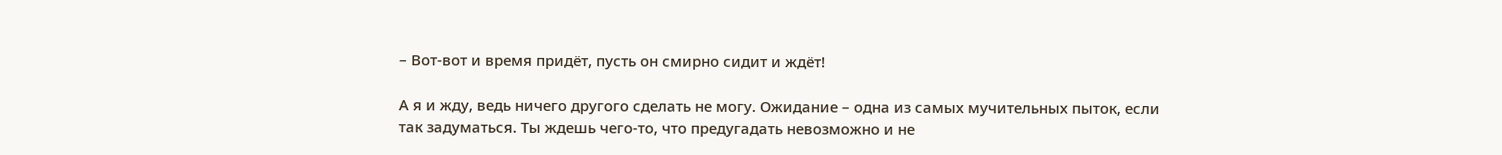– Вот-вот и время придёт, пусть он смирно сидит и ждёт!

А я и жду, ведь ничего другого сделать не могу. Ожидание – одна из самых мучительных пыток, если так задуматься. Ты ждешь чего-то, что предугадать невозможно и не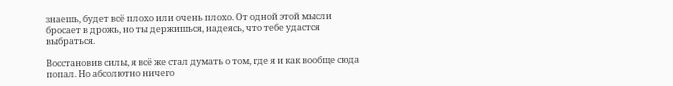знаешь, будет всё плохо или очень плохо. От одной этой мысли бросает в дрожь, но ты держишься, надеясь, что тебе удастся выбраться.

Восстановив силы, я всё же стал думать о том, где я и как вообще сюда попал. Но абсолютно ничего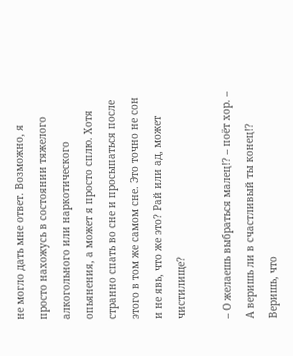не могло дать мне ответ. Возможно, я просто нахожусь в состоянии тяжелого алкогольного или наркотического опьянения, а может я просто сплю. Хотя странно спать во сне и просыпаться после этого в том же самом сне. Это точно не сон и не явь, что же это? Рай или ад, может чистилище?

– О желаешь выбраться малец!? – поёт хор. – А веришь ли в счастливый ты конец!? Веришь, что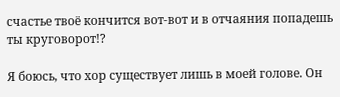счастье твоё кончится вот-вот и в отчаяния попадешь ты круговорот!?

Я боюсь, что хор существует лишь в моей голове. Он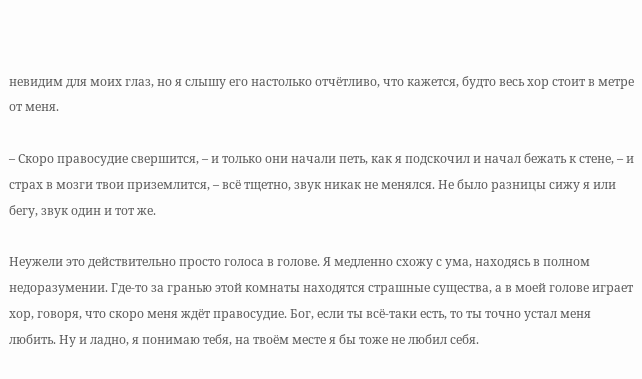невидим для моих глаз, но я слышу его настолько отчётливо, что кажется, будто весь хор стоит в метре от меня.

– Скоро правосудие свершится, – и только они начали петь, как я подскочил и начал бежать к стене, – и страх в мозги твои приземлится, – всё тщетно, звук никак не менялся. Не было разницы сижу я или бегу, звук один и тот же.

Неужели это действительно просто голоса в голове. Я медленно схожу с ума, находясь в полном недоразумении. Где-то за гранью этой комнаты находятся страшные существа, а в моей голове играет хор, говоря, что скоро меня ждёт правосудие. Бог, если ты всё-таки есть, то ты точно устал меня любить. Ну и ладно, я понимаю тебя, на твоём месте я бы тоже не любил себя.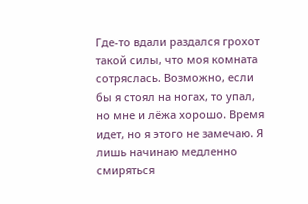Где-то вдали раздался грохот такой силы, что моя комната сотряслась. Возможно, если бы я стоял на ногах, то упал, но мне и лёжа хорошо. Время идет, но я этого не замечаю. Я лишь начинаю медленно смиряться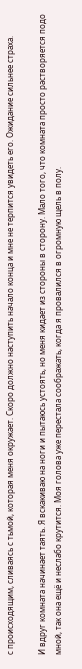с происходящим, сливаясь с тьмой, которая меня окружает. Скоро должно наступить начало конца и мне не терпится увидеть его. Ожидание сильнее страха.

И вдруг комната начинает таять. Я вскакиваю на ноги и пытаюсь устоять, но меня кидает из стороны в сторону. Мало того, что комната просто растворяется подо мной, так она ещё и неслабо крутится. Моя голова уже перестала соображать, когда я провалился в огромную щель в полу.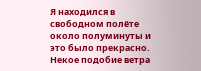Я находился в свободном полёте около полуминуты и это было прекрасно. Некое подобие ветра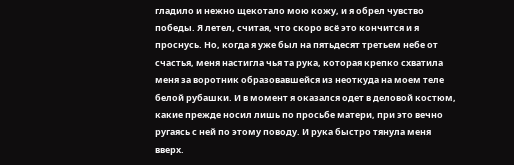гладило и нежно щекотало мою кожу, и я обрел чувство победы. Я летел, считая, что скоро всё это кончится и я проснусь. Но, когда я уже был на пятьдесят третьем небе от счастья, меня настигла чья та рука, которая крепко схватила меня за воротник образовавшейся из неоткуда на моем теле белой рубашки. И в момент я оказался одет в деловой костюм, какие прежде носил лишь по просьбе матери, при это вечно ругаясь с ней по этому поводу. И рука быстро тянула меня вверх.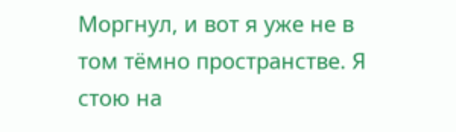Моргнул, и вот я уже не в том тёмно пространстве. Я стою на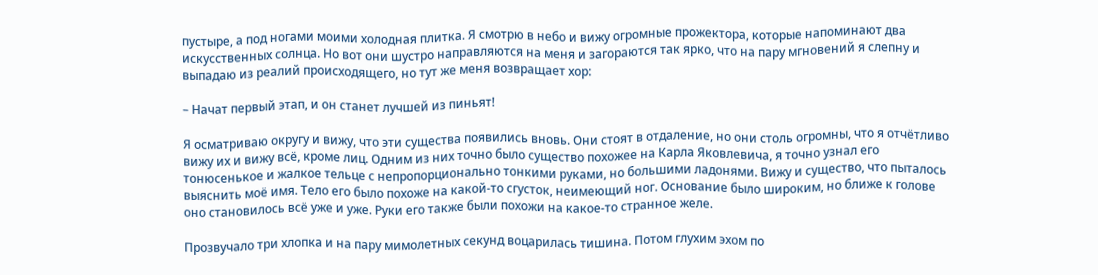пустыре, а под ногами моими холодная плитка. Я смотрю в небо и вижу огромные прожектора, которые напоминают два искусственных солнца. Но вот они шустро направляются на меня и загораются так ярко, что на пару мгновений я слепну и выпадаю из реалий происходящего, но тут же меня возвращает хор:

– Начат первый этап, и он станет лучшей из пиньят!

Я осматриваю округу и вижу, что эти существа появились вновь. Они стоят в отдаление, но они столь огромны, что я отчётливо вижу их и вижу всё, кроме лиц. Одним из них точно было существо похожее на Карла Яковлевича, я точно узнал его тонюсенькое и жалкое тельце с непропорционально тонкими руками, но большими ладонями. Вижу и существо, что пыталось выяснить моё имя. Тело его было похоже на какой-то сгусток, неимеющий ног. Основание было широким, но ближе к голове оно становилось всё уже и уже. Руки его также были похожи на какое-то странное желе.

Прозвучало три хлопка и на пару мимолетных секунд воцарилась тишина. Потом глухим эхом по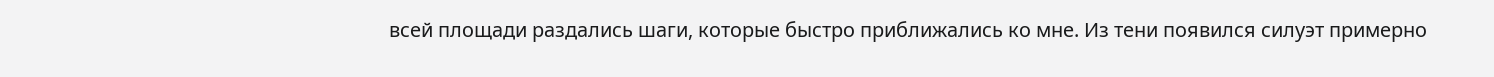всей площади раздались шаги, которые быстро приближались ко мне. Из тени появился силуэт примерно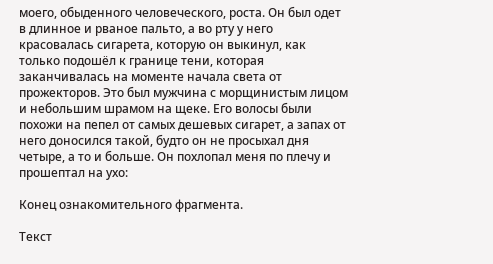моего, обыденного человеческого, роста. Он был одет в длинное и рваное пальто, а во рту у него красовалась сигарета, которую он выкинул, как только подошёл к границе тени, которая заканчивалась на моменте начала света от прожекторов. Это был мужчина с морщинистым лицом и небольшим шрамом на щеке. Его волосы были похожи на пепел от самых дешевых сигарет, а запах от него доносился такой, будто он не просыхал дня четыре, а то и больше. Он похлопал меня по плечу и прошептал на ухо:

Конец ознакомительного фрагмента.

Текст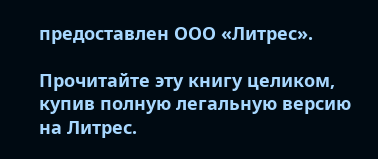предоставлен ООО «Литрес».

Прочитайте эту книгу целиком, купив полную легальную версию на Литрес.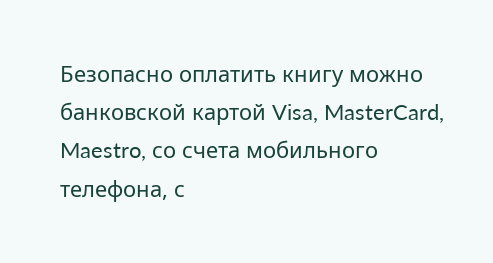Безопасно оплатить книгу можно банковской картой Visa, MasterCard, Maestro, со счета мобильного телефона, с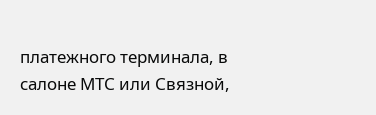платежного терминала, в салоне МТС или Связной,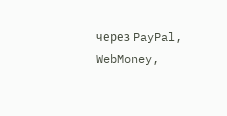через PayPal, WebMoney,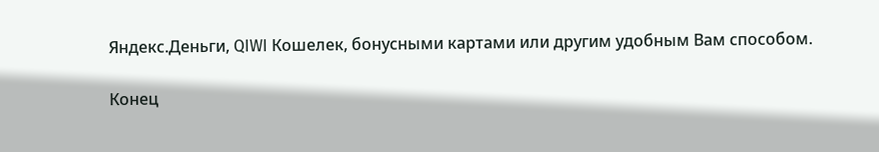Яндекс.Деньги, QIWI Кошелек, бонусными картами или другим удобным Вам способом.

Конец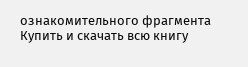ознакомительного фрагмента
Купить и скачать всю книгу